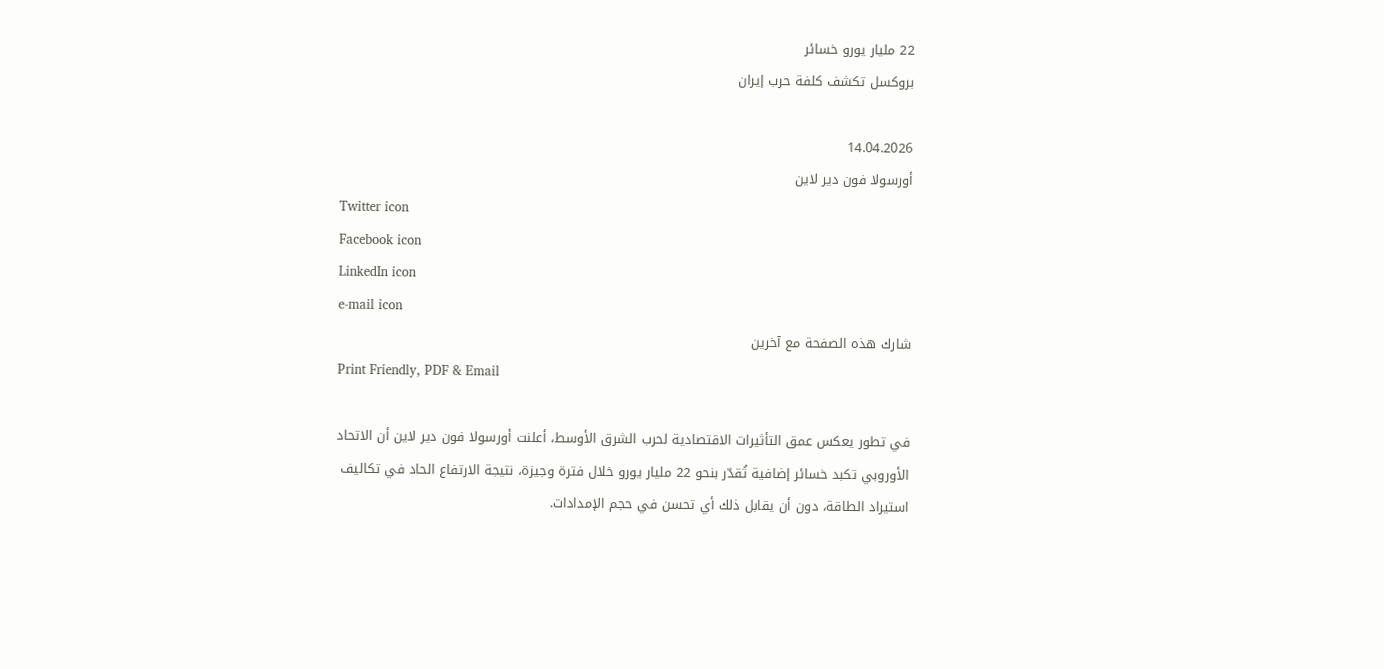22 مليار يورو خسائر
بروكسل تكشف كلفة حرب إيران

14.04.2026
أورسولا فون دير لاين
Twitter icon
Facebook icon
LinkedIn icon
e-mail icon
شارك هذه الصفحة مع آخرين
Print Friendly, PDF & Email

في تطور يعكس عمق التأثيرات الاقتصادية لحرب الشرق الأوسط، أعلنت أورسولا فون دير لاين أن الاتحاد الأوروبي تكبد خسائر إضافية تُقدّر بنحو 22 مليار يورو خلال فترة وجيزة، نتيجة الارتفاع الحاد في تكاليف استيراد الطاقة، دون أن يقابل ذلك أي تحسن في حجم الإمدادات.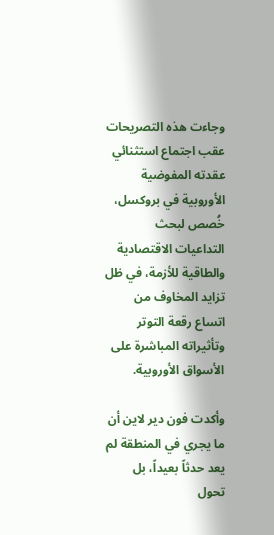وجاءت هذه التصريحات عقب اجتماع استثنائي عقدته المفوضية الأوروبية في بروكسل، خُصص لبحث التداعيات الاقتصادية والطاقية للأزمة، في ظل تزايد المخاوف من اتساع رقعة التوتر وتأثيراته المباشرة على الأسواق الأوروبية.

وأكدت فون دير لاين أن ما يجري في المنطقة لم يعد حدثاً بعيداً، بل تحول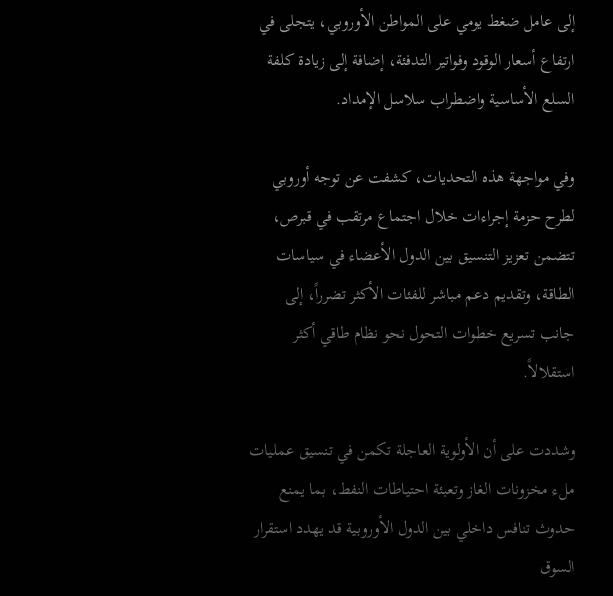إلى عامل ضغط يومي على المواطن الأوروبي، يتجلى في ارتفاع أسعار الوقود وفواتير التدفئة، إضافة إلى زيادة كلفة السلع الأساسية واضطراب سلاسل الإمداد.

وفي مواجهة هذه التحديات، كشفت عن توجه أوروبي لطرح حزمة إجراءات خلال اجتماع مرتقب في قبرص، تتضمن تعزيز التنسيق بين الدول الأعضاء في سياسات الطاقة، وتقديم دعم مباشر للفئات الأكثر تضرراً، إلى جانب تسريع خطوات التحول نحو نظام طاقي أكثر استقلالاً.

وشددت على أن الأولوية العاجلة تكمن في تنسيق عمليات ملء مخزونات الغاز وتعبئة احتياطات النفط، بما يمنع حدوث تنافس داخلي بين الدول الأوروبية قد يهدد استقرار السوق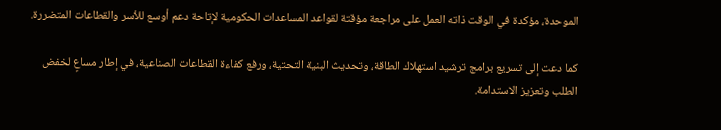الموحدة، مؤكدة في الوقت ذاته العمل على مراجعة مؤقتة لقواعد المساعدات الحكومية لإتاحة دعم أوسع للأسر والقطاعات المتضررة.

كما دعت إلى تسريع برامج ترشيد استهلاك الطاقة، وتحديث البنية التحتية، ورفع كفاءة القطاعات الصناعية، في إطار مساعٍ لخفض الطلب وتعزيز الاستدامة.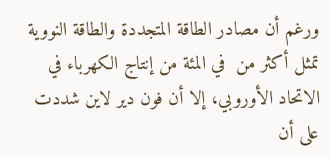ورغم أن مصادر الطاقة المتجددة والطاقة النووية تمثل أكثر من  في المئة من إنتاج الكهرباء في الاتحاد الأوروبي، إلا أن فون دير لاين شددت على أن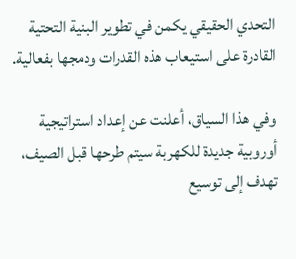التحدي الحقيقي يكمن في تطوير البنية التحتية القادرة على استيعاب هذه القدرات ودمجها بفعالية.

وفي هذا السياق، أعلنت عن إعداد استراتيجية أوروبية جديدة للكهربة سيتم طرحها قبل الصيف، تهدف إلى توسيع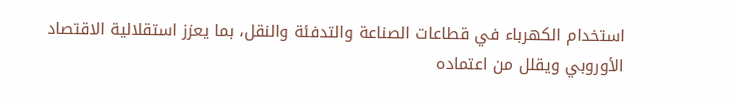استخدام الكهرباء في قطاعات الصناعة والتدفئة والنقل، بما يعزز استقلالية الاقتصاد الأوروبي ويقلل من اعتماده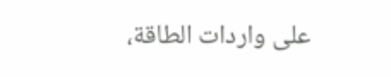على واردات الطاقة،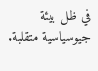في ظل بيئة جيوسياسية متقلبة.